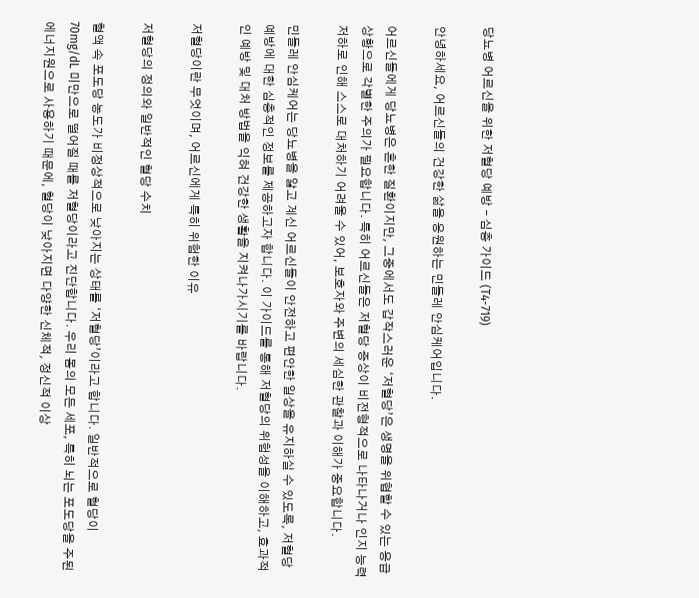당뇨병 어르신을 위한 저혈당 예방 – 심층 가이드 (T4-719)

안녕하세요, 어르신들의 건강한 삶을 응원하는 민들레 안심케어입니다.

어르신들에게 당뇨병은 흔한 질환이지만, 그중에서도 갑작스러운 ‘저혈당’은 생명을 위협할 수 있는 응급 상황으로 각별한 주의가 필요합니다. 특히 어르신들은 저혈당 증상이 비전형적으로 나타나거나 인지 능력 저하로 인해 스스로 대처하기 어려울 수 있어, 보호자와 주변의 세심한 관찰과 이해가 중요합니다.

민들레 안심케어는 당뇨병을 앓고 계신 어르신들이 안전하고 편안한 일상을 유지하실 수 있도록, 저혈당 예방에 대한 심층적인 정보를 제공하고자 합니다. 이 가이드를 통해 저혈당의 위험성을 이해하고, 효과적인 예방 및 대처 방법을 익혀 건강한 생활을 지켜나가시기를 바랍니다.

저혈당이란 무엇이며, 어르신에게 특히 위험한 이유

저혈당의 정의와 일반적인 혈당 수치

혈액 속 포도당 농도가 비정상적으로 낮아지는 상태를 ‘저혈당’이라고 합니다. 일반적으로 혈당이 70mg/dL 미만으로 떨어질 때를 저혈당이라고 진단합니다. 우리 몸의 모든 세포, 특히 뇌는 포도당을 주된 에너지원으로 사용하기 때문에, 혈당이 낮아지면 다양한 신체적, 정신적 이상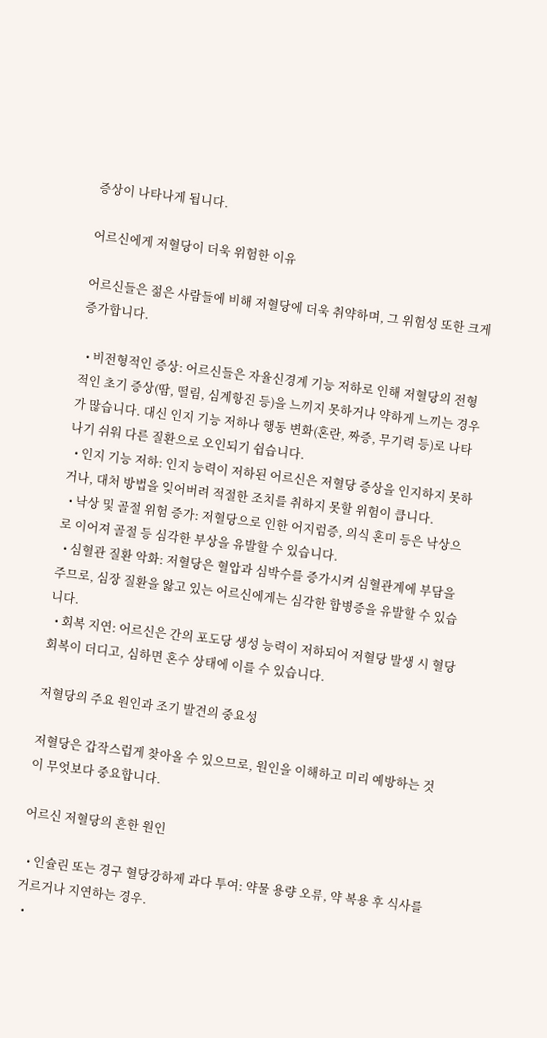증상이 나타나게 됩니다.

어르신에게 저혈당이 더욱 위험한 이유

어르신들은 젊은 사람들에 비해 저혈당에 더욱 취약하며, 그 위험성 또한 크게 증가합니다.

  • 비전형적인 증상: 어르신들은 자율신경계 기능 저하로 인해 저혈당의 전형적인 초기 증상(땀, 떨림, 심계항진 등)을 느끼지 못하거나 약하게 느끼는 경우가 많습니다. 대신 인지 기능 저하나 행동 변화(혼란, 짜증, 무기력 등)로 나타나기 쉬워 다른 질환으로 오인되기 쉽습니다.
  • 인지 기능 저하: 인지 능력이 저하된 어르신은 저혈당 증상을 인지하지 못하거나, 대처 방법을 잊어버려 적절한 조치를 취하지 못할 위험이 큽니다.
  • 낙상 및 골절 위험 증가: 저혈당으로 인한 어지럼증, 의식 혼미 등은 낙상으로 이어져 골절 등 심각한 부상을 유발할 수 있습니다.
  • 심혈관 질환 악화: 저혈당은 혈압과 심박수를 증가시켜 심혈관계에 부담을 주므로, 심장 질환을 앓고 있는 어르신에게는 심각한 합병증을 유발할 수 있습니다.
  • 회복 지연: 어르신은 간의 포도당 생성 능력이 저하되어 저혈당 발생 시 혈당 회복이 더디고, 심하면 혼수 상태에 이를 수 있습니다.

저혈당의 주요 원인과 조기 발견의 중요성

저혈당은 갑작스럽게 찾아올 수 있으므로, 원인을 이해하고 미리 예방하는 것이 무엇보다 중요합니다.

어르신 저혈당의 흔한 원인

  • 인슐린 또는 경구 혈당강하제 과다 투여: 약물 용량 오류, 약 복용 후 식사를 거르거나 지연하는 경우.
  •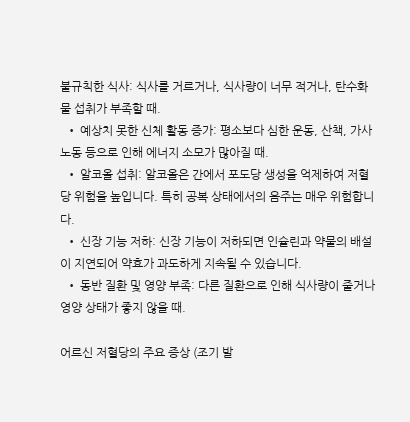불규칙한 식사: 식사를 거르거나, 식사량이 너무 적거나, 탄수화물 섭취가 부족할 때.
  • 예상치 못한 신체 활동 증가: 평소보다 심한 운동, 산책, 가사 노동 등으로 인해 에너지 소모가 많아질 때.
  • 알코올 섭취: 알코올은 간에서 포도당 생성을 억제하여 저혈당 위험을 높입니다. 특히 공복 상태에서의 음주는 매우 위험합니다.
  • 신장 기능 저하: 신장 기능이 저하되면 인슐린과 약물의 배설이 지연되어 약효가 과도하게 지속될 수 있습니다.
  • 동반 질환 및 영양 부족: 다른 질환으로 인해 식사량이 줄거나 영양 상태가 좋지 않을 때.

어르신 저혈당의 주요 증상 (조기 발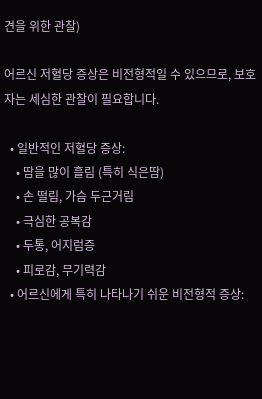견을 위한 관찰)

어르신 저혈당 증상은 비전형적일 수 있으므로, 보호자는 세심한 관찰이 필요합니다.

  • 일반적인 저혈당 증상:
    • 땀을 많이 흘림 (특히 식은땀)
    • 손 떨림, 가슴 두근거림
    • 극심한 공복감
    • 두통, 어지럼증
    • 피로감, 무기력감
  • 어르신에게 특히 나타나기 쉬운 비전형적 증상: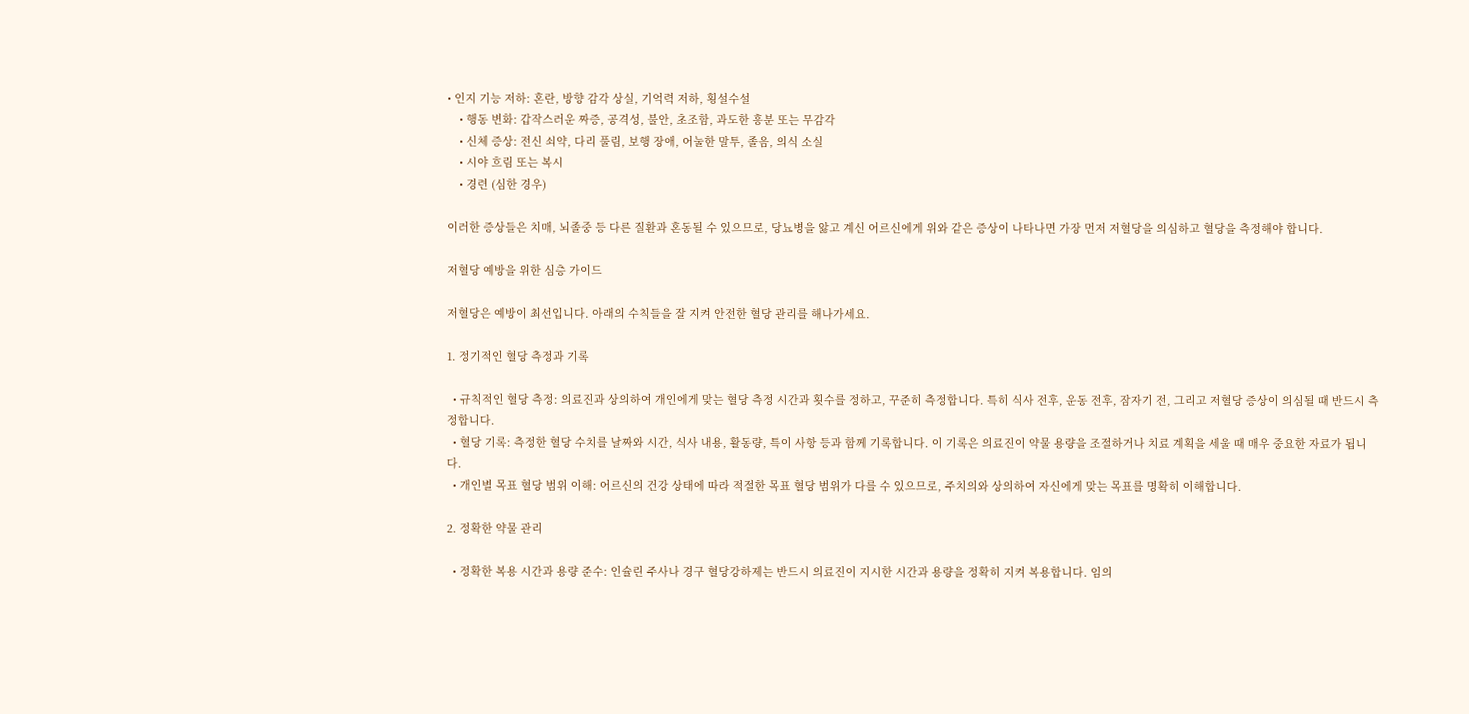• 인지 기능 저하: 혼란, 방향 감각 상실, 기억력 저하, 횡설수설
    • 행동 변화: 갑작스러운 짜증, 공격성, 불안, 초조함, 과도한 흥분 또는 무감각
    • 신체 증상: 전신 쇠약, 다리 풀림, 보행 장애, 어눌한 말투, 졸음, 의식 소실
    • 시야 흐림 또는 복시
    • 경련 (심한 경우)

이러한 증상들은 치매, 뇌졸중 등 다른 질환과 혼동될 수 있으므로, 당뇨병을 앓고 계신 어르신에게 위와 같은 증상이 나타나면 가장 먼저 저혈당을 의심하고 혈당을 측정해야 합니다.

저혈당 예방을 위한 심층 가이드

저혈당은 예방이 최선입니다. 아래의 수칙들을 잘 지켜 안전한 혈당 관리를 해나가세요.

1. 정기적인 혈당 측정과 기록

  • 규칙적인 혈당 측정: 의료진과 상의하여 개인에게 맞는 혈당 측정 시간과 횟수를 정하고, 꾸준히 측정합니다. 특히 식사 전후, 운동 전후, 잠자기 전, 그리고 저혈당 증상이 의심될 때 반드시 측정합니다.
  • 혈당 기록: 측정한 혈당 수치를 날짜와 시간, 식사 내용, 활동량, 특이 사항 등과 함께 기록합니다. 이 기록은 의료진이 약물 용량을 조절하거나 치료 계획을 세울 때 매우 중요한 자료가 됩니다.
  • 개인별 목표 혈당 범위 이해: 어르신의 건강 상태에 따라 적절한 목표 혈당 범위가 다를 수 있으므로, 주치의와 상의하여 자신에게 맞는 목표를 명확히 이해합니다.

2. 정확한 약물 관리

  • 정확한 복용 시간과 용량 준수: 인슐린 주사나 경구 혈당강하제는 반드시 의료진이 지시한 시간과 용량을 정확히 지켜 복용합니다. 임의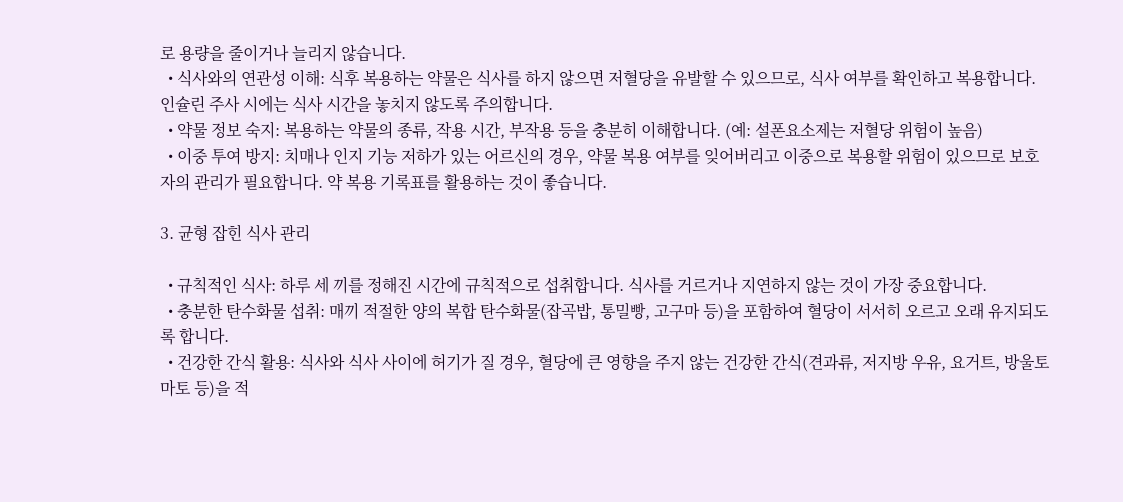로 용량을 줄이거나 늘리지 않습니다.
  • 식사와의 연관성 이해: 식후 복용하는 약물은 식사를 하지 않으면 저혈당을 유발할 수 있으므로, 식사 여부를 확인하고 복용합니다. 인슐린 주사 시에는 식사 시간을 놓치지 않도록 주의합니다.
  • 약물 정보 숙지: 복용하는 약물의 종류, 작용 시간, 부작용 등을 충분히 이해합니다. (예: 설폰요소제는 저혈당 위험이 높음)
  • 이중 투여 방지: 치매나 인지 기능 저하가 있는 어르신의 경우, 약물 복용 여부를 잊어버리고 이중으로 복용할 위험이 있으므로 보호자의 관리가 필요합니다. 약 복용 기록표를 활용하는 것이 좋습니다.

3. 균형 잡힌 식사 관리

  • 규칙적인 식사: 하루 세 끼를 정해진 시간에 규칙적으로 섭취합니다. 식사를 거르거나 지연하지 않는 것이 가장 중요합니다.
  • 충분한 탄수화물 섭취: 매끼 적절한 양의 복합 탄수화물(잡곡밥, 통밀빵, 고구마 등)을 포함하여 혈당이 서서히 오르고 오래 유지되도록 합니다.
  • 건강한 간식 활용: 식사와 식사 사이에 허기가 질 경우, 혈당에 큰 영향을 주지 않는 건강한 간식(견과류, 저지방 우유, 요거트, 방울토마토 등)을 적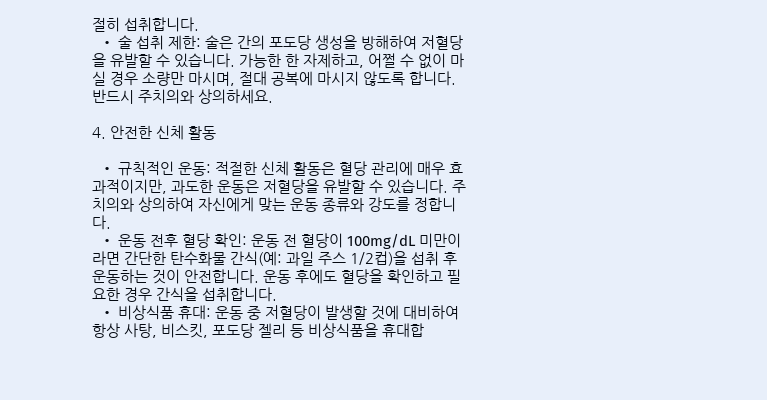절히 섭취합니다.
  • 술 섭취 제한: 술은 간의 포도당 생성을 방해하여 저혈당을 유발할 수 있습니다. 가능한 한 자제하고, 어쩔 수 없이 마실 경우 소량만 마시며, 절대 공복에 마시지 않도록 합니다. 반드시 주치의와 상의하세요.

4. 안전한 신체 활동

  • 규칙적인 운동: 적절한 신체 활동은 혈당 관리에 매우 효과적이지만, 과도한 운동은 저혈당을 유발할 수 있습니다. 주치의와 상의하여 자신에게 맞는 운동 종류와 강도를 정합니다.
  • 운동 전후 혈당 확인: 운동 전 혈당이 100mg/dL 미만이라면 간단한 탄수화물 간식(예: 과일 주스 1/2컵)을 섭취 후 운동하는 것이 안전합니다. 운동 후에도 혈당을 확인하고 필요한 경우 간식을 섭취합니다.
  • 비상식품 휴대: 운동 중 저혈당이 발생할 것에 대비하여 항상 사탕, 비스킷, 포도당 젤리 등 비상식품을 휴대합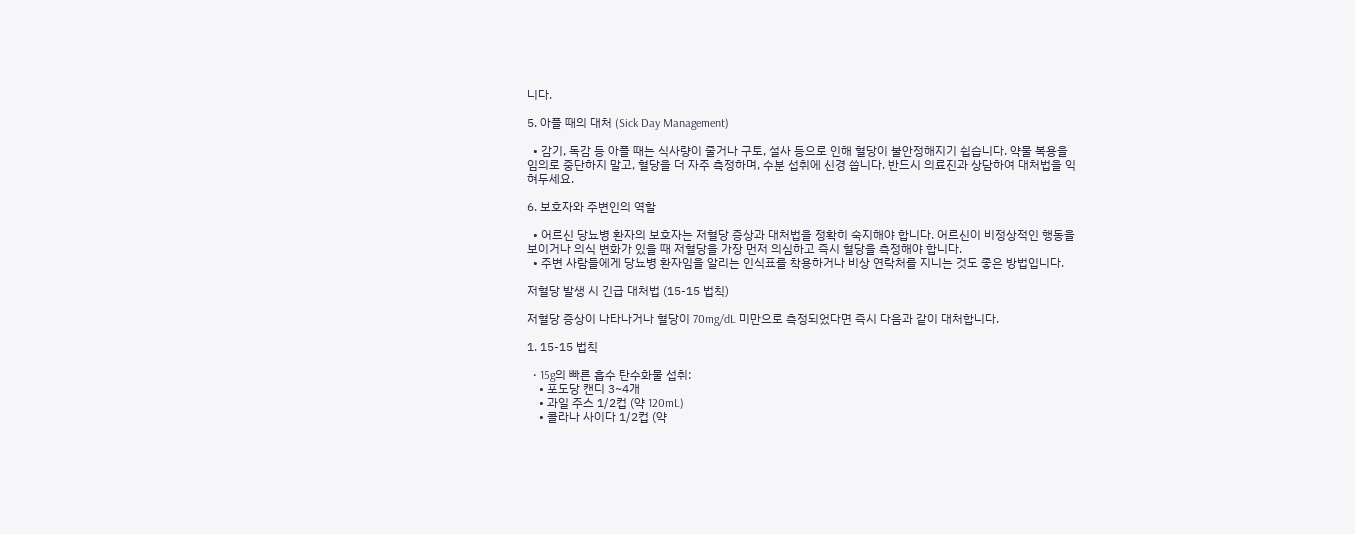니다.

5. 아플 때의 대처 (Sick Day Management)

  • 감기, 독감 등 아플 때는 식사량이 줄거나 구토, 설사 등으로 인해 혈당이 불안정해지기 쉽습니다. 약물 복용을 임의로 중단하지 말고, 혈당을 더 자주 측정하며, 수분 섭취에 신경 씁니다. 반드시 의료진과 상담하여 대처법을 익혀두세요.

6. 보호자와 주변인의 역할

  • 어르신 당뇨병 환자의 보호자는 저혈당 증상과 대처법을 정확히 숙지해야 합니다. 어르신이 비정상적인 행동을 보이거나 의식 변화가 있을 때 저혈당을 가장 먼저 의심하고 즉시 혈당을 측정해야 합니다.
  • 주변 사람들에게 당뇨병 환자임을 알리는 인식표를 착용하거나 비상 연락처를 지니는 것도 좋은 방법입니다.

저혈당 발생 시 긴급 대처법 (15-15 법칙)

저혈당 증상이 나타나거나 혈당이 70mg/dL 미만으로 측정되었다면 즉시 다음과 같이 대처합니다.

1. 15-15 법칙

  • 15g의 빠른 흡수 탄수화물 섭취:
    • 포도당 캔디 3~4개
    • 과일 주스 1/2컵 (약 120mL)
    • 콜라나 사이다 1/2컵 (약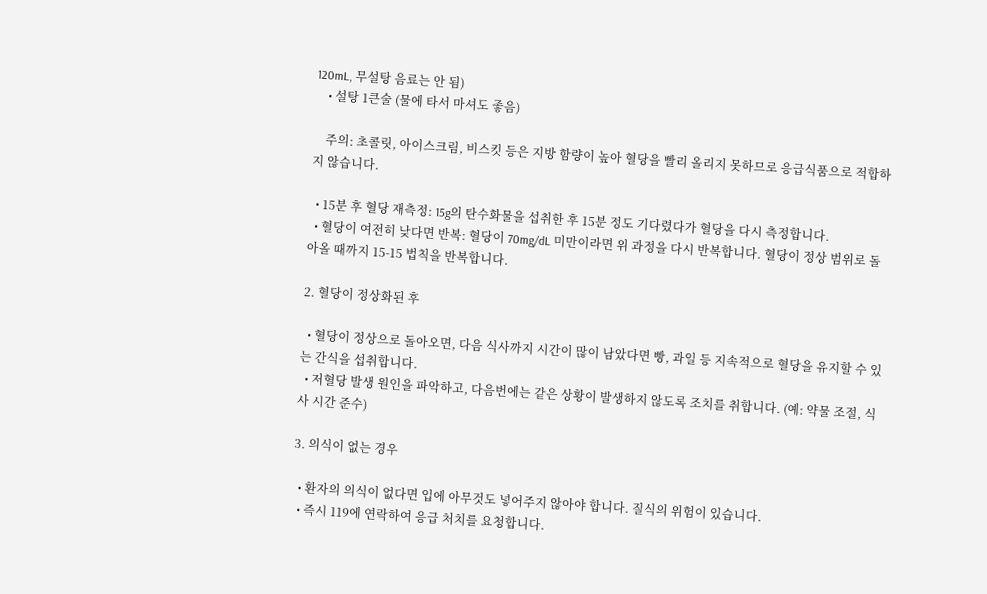120mL, 무설탕 음료는 안 됨)
    • 설탕 1큰술 (물에 타서 마셔도 좋음)

    주의: 초콜릿, 아이스크림, 비스킷 등은 지방 함량이 높아 혈당을 빨리 올리지 못하므로 응급식품으로 적합하지 않습니다.

  • 15분 후 혈당 재측정: 15g의 탄수화물을 섭취한 후 15분 정도 기다렸다가 혈당을 다시 측정합니다.
  • 혈당이 여전히 낮다면 반복: 혈당이 70mg/dL 미만이라면 위 과정을 다시 반복합니다. 혈당이 정상 범위로 돌아올 때까지 15-15 법칙을 반복합니다.

2. 혈당이 정상화된 후

  • 혈당이 정상으로 돌아오면, 다음 식사까지 시간이 많이 남았다면 빵, 과일 등 지속적으로 혈당을 유지할 수 있는 간식을 섭취합니다.
  • 저혈당 발생 원인을 파악하고, 다음번에는 같은 상황이 발생하지 않도록 조치를 취합니다. (예: 약물 조절, 식사 시간 준수)

3. 의식이 없는 경우

  • 환자의 의식이 없다면 입에 아무것도 넣어주지 않아야 합니다. 질식의 위험이 있습니다.
  • 즉시 119에 연락하여 응급 처치를 요청합니다.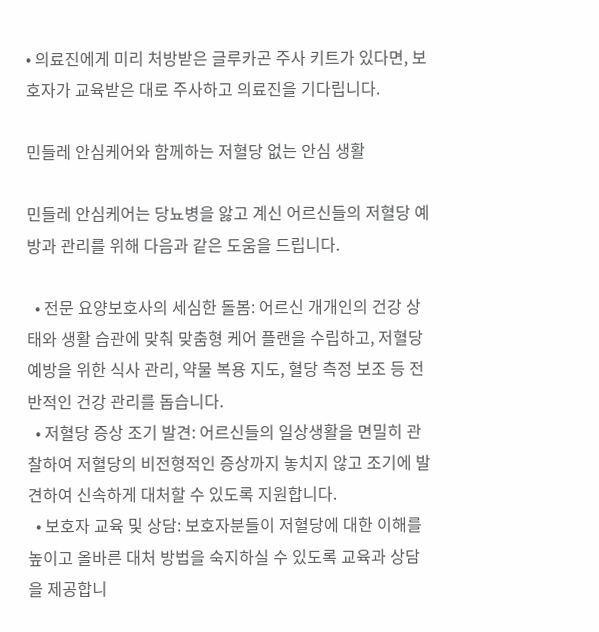• 의료진에게 미리 처방받은 글루카곤 주사 키트가 있다면, 보호자가 교육받은 대로 주사하고 의료진을 기다립니다.

민들레 안심케어와 함께하는 저혈당 없는 안심 생활

민들레 안심케어는 당뇨병을 앓고 계신 어르신들의 저혈당 예방과 관리를 위해 다음과 같은 도움을 드립니다.

  • 전문 요양보호사의 세심한 돌봄: 어르신 개개인의 건강 상태와 생활 습관에 맞춰 맞춤형 케어 플랜을 수립하고, 저혈당 예방을 위한 식사 관리, 약물 복용 지도, 혈당 측정 보조 등 전반적인 건강 관리를 돕습니다.
  • 저혈당 증상 조기 발견: 어르신들의 일상생활을 면밀히 관찰하여 저혈당의 비전형적인 증상까지 놓치지 않고 조기에 발견하여 신속하게 대처할 수 있도록 지원합니다.
  • 보호자 교육 및 상담: 보호자분들이 저혈당에 대한 이해를 높이고 올바른 대처 방법을 숙지하실 수 있도록 교육과 상담을 제공합니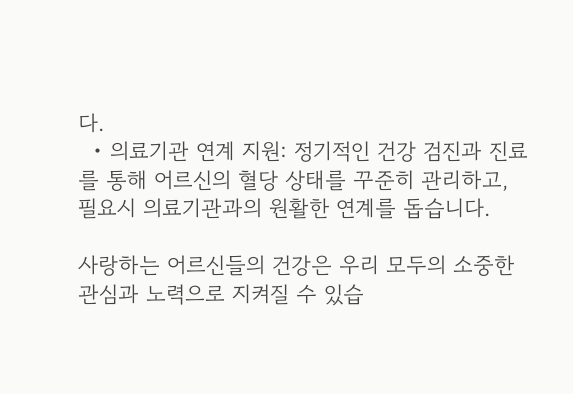다.
  • 의료기관 연계 지원: 정기적인 건강 검진과 진료를 통해 어르신의 혈당 상태를 꾸준히 관리하고, 필요시 의료기관과의 원활한 연계를 돕습니다.

사랑하는 어르신들의 건강은 우리 모두의 소중한 관심과 노력으로 지켜질 수 있습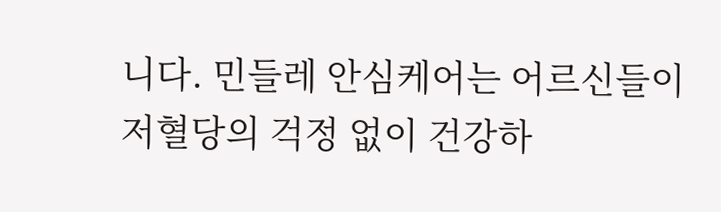니다. 민들레 안심케어는 어르신들이 저혈당의 걱정 없이 건강하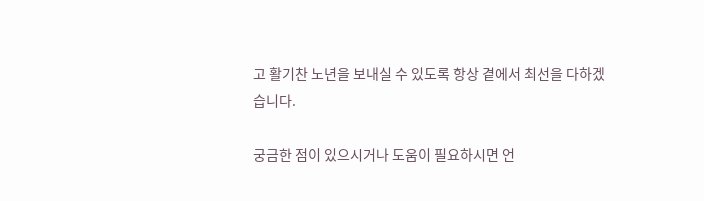고 활기찬 노년을 보내실 수 있도록 항상 곁에서 최선을 다하겠습니다.

궁금한 점이 있으시거나 도움이 필요하시면 언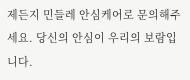제든지 민들레 안심케어로 문의해주세요. 당신의 안심이 우리의 보람입니다.